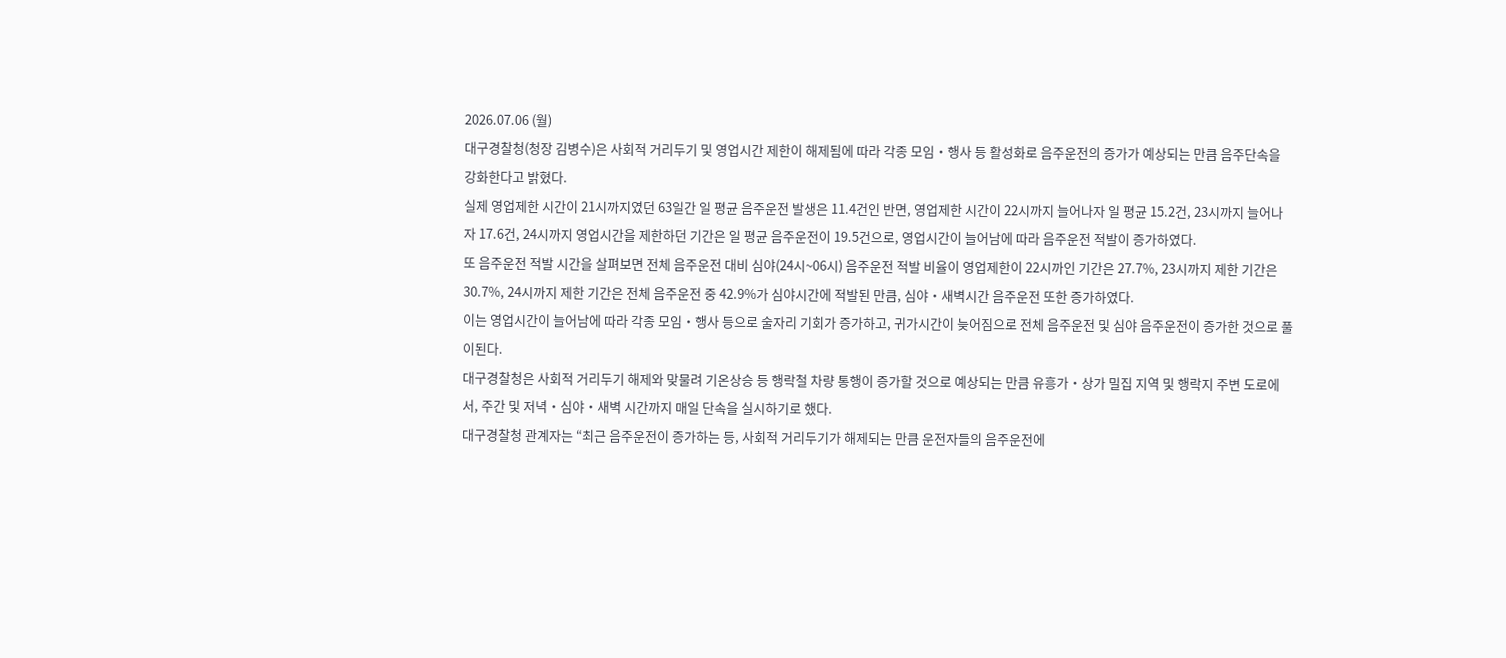2026.07.06 (월)
대구경찰청(청장 김병수)은 사회적 거리두기 및 영업시간 제한이 해제됨에 따라 각종 모임‧행사 등 활성화로 음주운전의 증가가 예상되는 만큼 음주단속을 강화한다고 밝혔다.
실제 영업제한 시간이 21시까지였던 63일간 일 평균 음주운전 발생은 11.4건인 반면, 영업제한 시간이 22시까지 늘어나자 일 평균 15.2건, 23시까지 늘어나자 17.6건, 24시까지 영업시간을 제한하던 기간은 일 평균 음주운전이 19.5건으로, 영업시간이 늘어남에 따라 음주운전 적발이 증가하였다.
또 음주운전 적발 시간을 살펴보면 전체 음주운전 대비 심야(24시~06시) 음주운전 적발 비율이 영업제한이 22시까인 기간은 27.7%, 23시까지 제한 기간은 30.7%, 24시까지 제한 기간은 전체 음주운전 중 42.9%가 심야시간에 적발된 만큼, 심야‧새벽시간 음주운전 또한 증가하였다.
이는 영업시간이 늘어남에 따라 각종 모임‧행사 등으로 술자리 기회가 증가하고, 귀가시간이 늦어짐으로 전체 음주운전 및 심야 음주운전이 증가한 것으로 풀이된다.
대구경찰청은 사회적 거리두기 해제와 맞물려 기온상승 등 행락철 차량 통행이 증가할 것으로 예상되는 만큼 유흥가‧상가 밀집 지역 및 행락지 주변 도로에서, 주간 및 저녁‧심야‧새벽 시간까지 매일 단속을 실시하기로 했다.
대구경찰청 관계자는 “최근 음주운전이 증가하는 등, 사회적 거리두기가 해제되는 만큼 운전자들의 음주운전에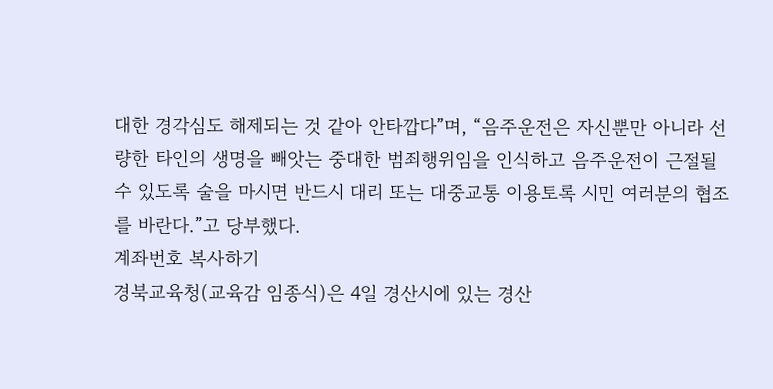대한 경각심도 해제되는 것 같아 안타깝다”며, “음주운전은 자신뿐만 아니라 선량한 타인의 생명을 빼앗는 중대한 범죄행위임을 인식하고 음주운전이 근절될 수 있도록 술을 마시면 반드시 대리 또는 대중교통 이용토록 시민 여러분의 협조를 바란다.”고 당부했다.
계좌번호 복사하기
경북교육청(교육감 임종식)은 4일 경산시에 있는 경산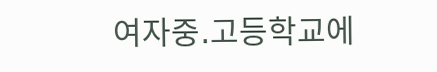여자중․고등학교에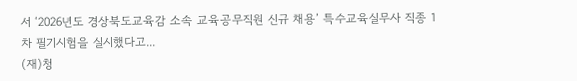서 ‘2026년도 경상북도교육감 소속 교육공무직원 신규 채용’ 특수교육실무사 직종 1차 필기시험을 실시했다고...
(재)청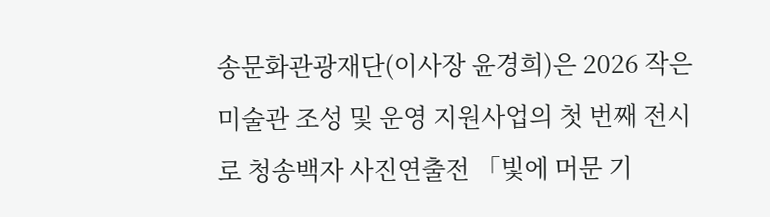송문화관광재단(이사장 윤경희)은 2026 작은미술관 조성 및 운영 지원사업의 첫 번째 전시로 청송백자 사진연출전 「빛에 머문 기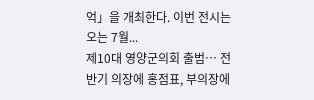억」을 개최한다. 이번 전시는 오는 7월...
제10대 영양군의회 출범… 전반기 의장에 홍점표, 부의장에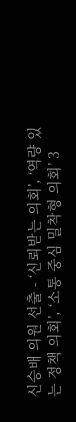신승배 의원 선출 - ‘신뢰받는 의회’, ‘역량 있는 정책 의회’, ‘소통 중심 밀착형 의회’ 3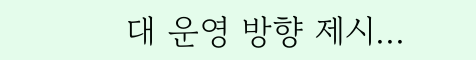대 운영 방향 제시...